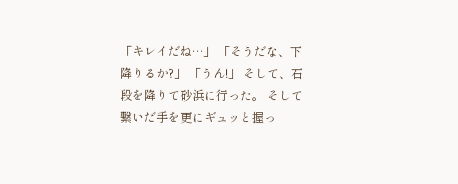「キレイだね…」 「そうだな、下降りるか?」 「うん!」 そして、石段を降りて砂浜に行った。 そして繋いだ手を更にギュッと握っ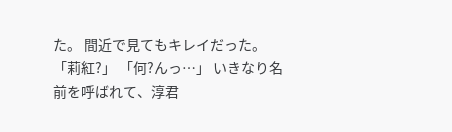た。 間近で見てもキレイだった。 「莉紅?」 「何?んっ…」 いきなり名前を呼ばれて、淳君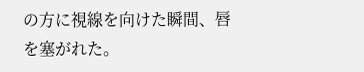の方に視線を向けた瞬間、唇を塞がれた。